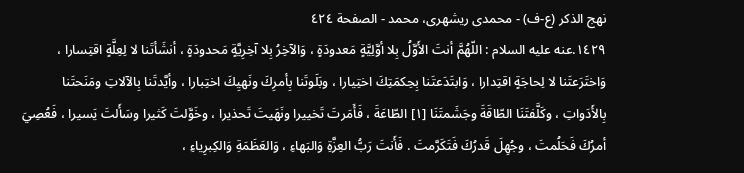نهج الذكر (ع-ف) - محمدی ریشهری، محمد - الصفحة ٤٢٤
١٤٢٩.عنه عليه السلام : اللّهُمَّ أنتَ الأَوَّلُ بِلا أوَّلِيَّةٍ مَعدودَةٍ ، وَالآخِرُ بِلا آخِرِيَّةٍ مَحدودَةٍ ، أنشَأتَنا لا لِعِلَّةٍ اقتِسارا ، وَاختَرَعتَنا لا لِحاجَةٍ اقتِدارا ، وَابتَدَعتَنا بِحِكمَتِكَ اختِيارا ، وبَلَوتَنا بِأمرِكَ ونَهيِكَ اختِبارا ، وأيَّدتَنا بِالآلاتِ ومَنَحتَنا بِالأَدَواتِ ، وكَلَّفتَنَا الطّاقَةَ وجَشَمتَنَا [١] الطّاعَةَ ، فَأَمَرتَ تَخييرا ونَهَيتَ تَحذيرا ، وخَوَّلتَ كَثيرا وسَأَلتَ يَسيرا ، فَعُصِيَ أمرُكَ فَحَلُمتَ ، وجُهِلَ قَدرُكَ فَتَكَرَّمتَ . فَأَنتَ رَبُّ العِزَّةِ وَالبَهاءِ ، وَالعَظَمَةِ وَالكِبرِياءِ ،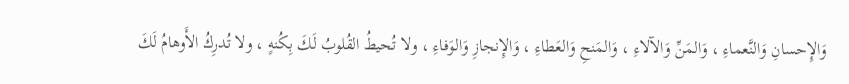وَالإِحسانِ وَالنَّعماءِ ، وَالمَنِّ وَالآلاءِ ، وَالمَنحِ وَالعَطاءِ ، وَالإِنجازِ وَالوَفاءِ ، ولا تُحيطُ القُلوبُ لَكَ بِكُنهٍ ، ولا تُدرِكُ الأَوهامُ لَكَ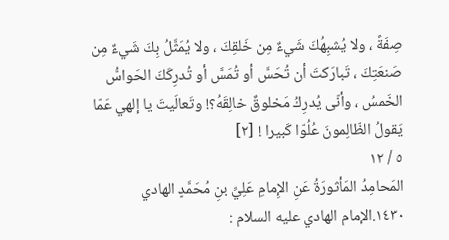صِفَةً ، ولا يُشبِهُكَ شَيءٌ مِن خَلقِكَ ، ولا يُمَثَّلُ بِكَ شَيءٌ مِن صَنعَتِكَ ، تَبارَكتَ أن تُحَسَّ أو تُمَسَّ أو تُدرِكَكَ الحَواسُّ الخَمسُ ، وأنّى يُدرِكُ مَخلوقٌ خالِقَهُ؟! وتَعالَيتَ يا إلهي عَمّا يَقولُ الظّالِمونَ عُلُوّا كَبيرا ! [٢]
٥ / ١٢
المَحامِدُ المَأثورَةُ عَنِ الإِمامِ عَلِيِّ بنِ مُحَمَّدٍ الهادي
١٤٣٠.الإمام الهادي عليه السلام :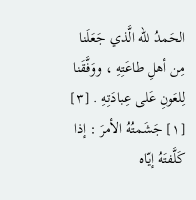الحَمدُ للّه الَّذي جَعَلَنا مِن أهلِ طاعَتِهِ ، ووَفَّقَنا لِلعَونِ عَلى عِبادَتِهِ . [٣]
[١] جَشَمتُهُ الأمرَ : إذا كَلَّفتَهُ إيّاه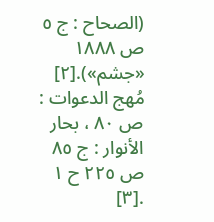(الصحاح : ج ٥ ص ١٨٨٨ «جشم»).[٢] مُهج الدعوات : ص ٨٠ ، بحار الأنوار : ج ٨٥ ص ٢٢٥ ح ١ .[٣]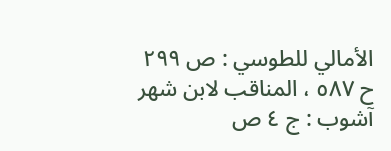الأمالي للطوسي : ص ٢٩٩ ح ٥٨٧ ، المناقب لابن شهر آشوب : ج ٤ ص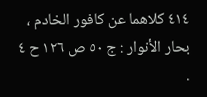٤١٤ كلاهما عن كافور الخادم ، بحار الأنوار : ج ٥٠ ص ١٢٦ ح ٤ .